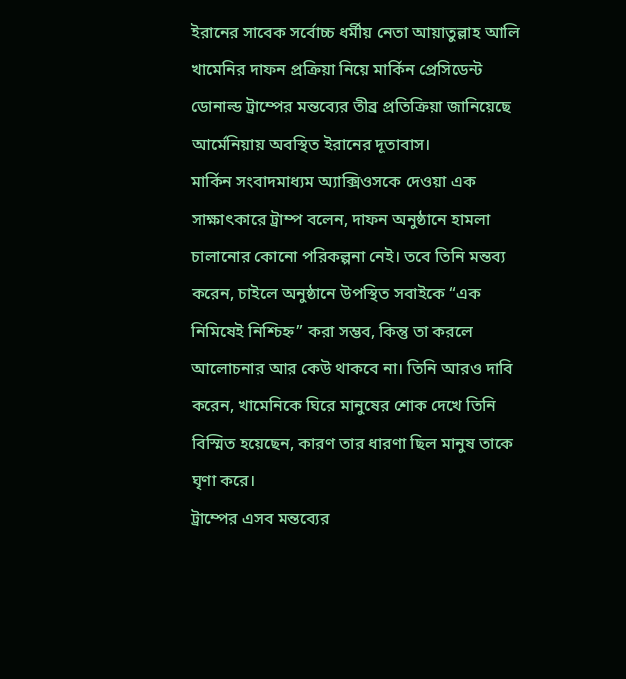ইরানের সাবেক সর্বোচ্চ ধর্মীয় নেতা আয়াতুল্লাহ আলি খামেনির দাফন প্রক্রিয়া নিয়ে মার্কিন প্রেসিডেন্ট ডোনাল্ড ট্রাম্পের মন্তব্যের তীব্র প্রতিক্রিয়া জানিয়েছে আর্মেনিয়ায় অবস্থিত ইরানের দূতাবাস।
মার্কিন সংবাদমাধ্যম অ্যাক্সিওসকে দেওয়া এক সাক্ষাৎকারে ট্রাম্প বলেন, দাফন অনুষ্ঠানে হামলা চালানোর কোনো পরিকল্পনা নেই। তবে তিনি মন্তব্য করেন, চাইলে অনুষ্ঠানে উপস্থিত সবাইকে “এক নিমিষেই নিশ্চিহ্ন” করা সম্ভব, কিন্তু তা করলে আলোচনার আর কেউ থাকবে না। তিনি আরও দাবি করেন, খামেনিকে ঘিরে মানুষের শোক দেখে তিনি বিস্মিত হয়েছেন, কারণ তার ধারণা ছিল মানুষ তাকে ঘৃণা করে।
ট্রাম্পের এসব মন্তব্যের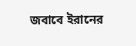জবাবে ইরানের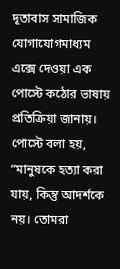দূতাবাস সামাজিক যোগাযোগমাধ্যম এক্সে দেওয়া এক পোস্টে কঠোর ভাষায় প্রতিক্রিয়া জানায়। পোস্টে বলা হয়, “মানুষকে হত্যা করা যায়, কিন্তু আদর্শকে নয়। তোমরা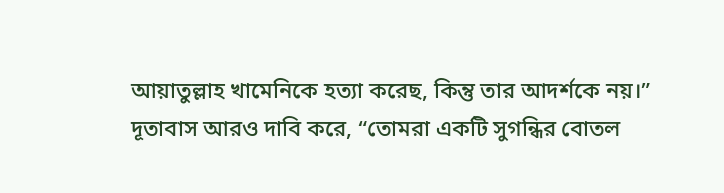আয়াতুল্লাহ খামেনিকে হত্যা করেছ, কিন্তু তার আদর্শকে নয়।”
দূতাবাস আরও দাবি করে, “তোমরা একটি সুগন্ধির বোতল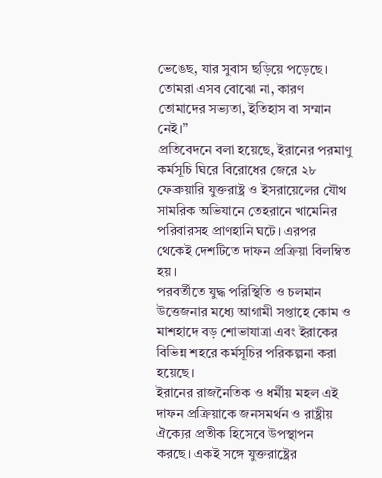ভেঙেছ, যার সুবাস ছড়িয়ে পড়েছে। তোমরা এসব বোঝো না, কারণ তোমাদের সভ্যতা, ইতিহাস বা সম্মান নেই।”
প্রতিবেদনে বলা হয়েছে, ইরানের পরমাণু কর্মসূচি ঘিরে বিরোধের জেরে ২৮ ফেব্রুয়ারি যুক্তরাষ্ট্র ও ইসরায়েলের যৌথ সামরিক অভিযানে তেহরানে খামেনির পরিবারসহ প্রাণহানি ঘটে। এরপর থেকেই দেশটিতে দাফন প্রক্রিয়া বিলম্বিত হয়।
পরবর্তীতে যুদ্ধ পরিস্থিতি ও চলমান উত্তেজনার মধ্যে আগামী সপ্তাহে কোম ও মাশহাদে বড় শোভাযাত্রা এবং ইরাকের বিভিন্ন শহরে কর্মসূচির পরিকল্পনা করা হয়েছে।
ইরানের রাজনৈতিক ও ধর্মীয় মহল এই দাফন প্রক্রিয়াকে জনসমর্থন ও রাষ্ট্রীয় ঐক্যের প্রতীক হিসেবে উপস্থাপন করছে। একই সঙ্গে যুক্তরাষ্ট্রের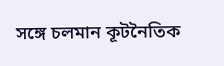সঙ্গে চলমান কূটনৈতিক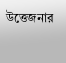উত্তেজনার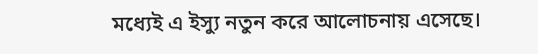মধ্যেই এ ইস্যু নতুন করে আলোচনায় এসেছে।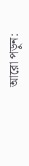আরো পড়ুন: